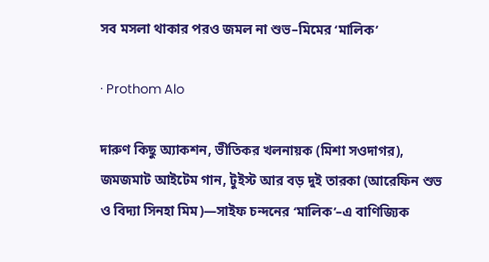সব মসলা থাকার পরও জমল না শুভ–মিমের ‘মালিক’

· Prothom Alo

দারুণ কিছু অ্যাকশন, ভীতিকর খলনায়ক (মিশা সওদাগর), জমজমাট আইটেম গান, টুইস্ট আর বড় দুই তারকা (আরেফিন শুভ ও বিদ্যা সিনহা মিম)—সাইফ চন্দনের ‘মালিক’–এ বাণিজ্যিক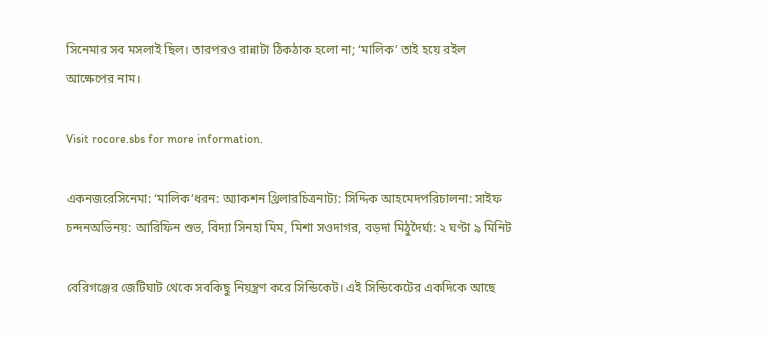সিনেমার সব মসলাই ছিল। তারপরও রান্নাটা ঠিকঠাক হলো না; ‘মালিক’ তাই হয়ে রইল আক্ষেপের নাম।

Visit rocore.sbs for more information.

একনজরেসিনেমা: ‘মালিক’ধরন: অ্যাকশন থ্রিলারচিত্রনাট্য: সিদ্দিক আহমেদপরিচালনা: সাইফ চন্দনঅভিনয়: আরিফিন শুভ, বিদ্যা সিনহা মিম, মিশা সওদাগর, বড়দা মিঠুদৈর্ঘ্য: ২ ঘণ্টা ৯ মিনিট

বেরিগঞ্জের জেটিঘাট থেকে সবকিছু নিয়ন্ত্রণ করে সিন্ডিকেট। এই সিন্ডিকেটের একদিকে আছে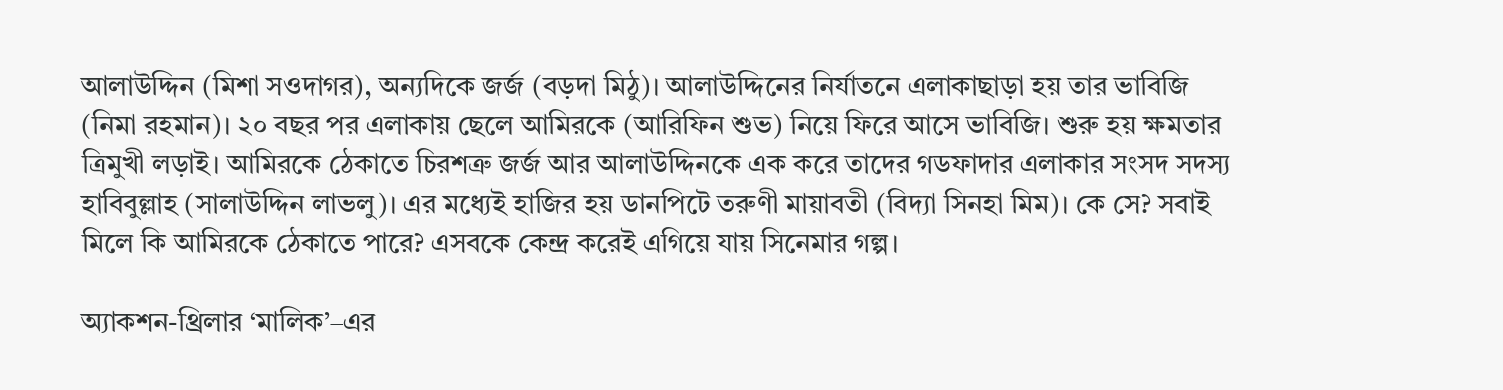আলাউদ্দিন (মিশা সওদাগর), অন্যদিকে জর্জ (বড়দা মিঠু)। আলাউদ্দিনের নির্যাতনে এলাকাছাড়া হয় তার ভাবিজি (নিমা রহমান)। ২০ বছর পর এলাকায় ছেলে আমিরকে (আরিফিন শুভ) নিয়ে ফিরে আসে ভাবিজি। শুরু হয় ক্ষমতার ত্রিমুখী লড়াই। আমিরকে ঠেকাতে চিরশত্রু জর্জ আর আলাউদ্দিনকে এক করে তাদের গডফাদার এলাকার সংসদ সদস্য হাবিবুল্লাহ (সালাউদ্দিন লাভলু)। এর মধ্যেই হাজির হয় ডানপিটে তরুণী মায়াবতী (বিদ্যা সিনহা মিম)। কে সে? সবাই মিলে কি আমিরকে ঠেকাতে পারে? এসবকে কেন্দ্র করেই এগিয়ে যায় সিনেমার গল্প।

অ্যাকশন-থ্রিলার ‘মালিক’–এর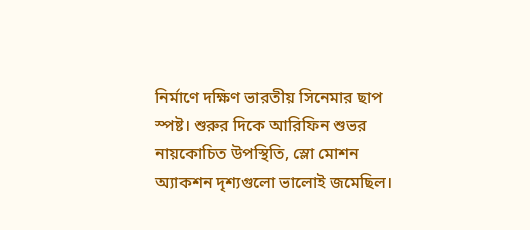নির্মাণে দক্ষিণ ভারতীয় সিনেমার ছাপ স্পষ্ট। শুরুর দিকে আরিফিন শুভর নায়কোচিত উপস্থিতি, স্লো মোশন অ্যাকশন দৃশ্যগুলো ভালোই জমেছিল।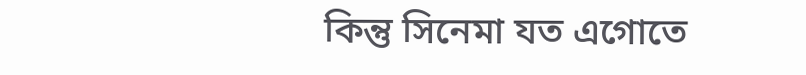কিন্তু সিনেমা যত এগোতে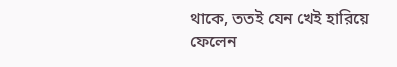থাকে, ততই যেন খেই হারিয়ে ফেলেন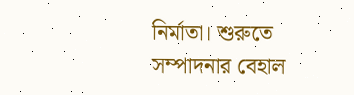নির্মাতা। শুরুতে সম্পাদনার বেহাল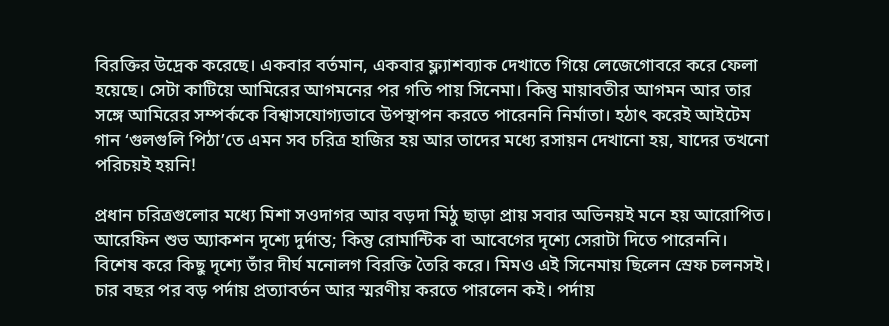বিরক্তির উদ্রেক করেছে। একবার বর্তমান, একবার ফ্ল্যাশব্যাক দেখাতে গিয়ে লেজেগোবরে করে ফেলা হয়েছে। সেটা কাটিয়ে আমিরের আগমনের পর গতি পায় সিনেমা। কিন্তু মায়াবতীর আগমন আর তার সঙ্গে আমিরের সম্পর্ককে বিশ্বাসযোগ্যভাবে উপস্থাপন করতে পারেননি নির্মাতা। হঠাৎ করেই আইটেম গান ‘গুলগুলি পিঠা’তে এমন সব চরিত্র হাজির হয় আর তাদের মধ্যে রসায়ন দেখানো হয়, যাদের তখনো পরিচয়ই হয়নি!

প্রধান চরিত্রগুলোর মধ্যে মিশা সওদাগর আর বড়দা মিঠু ছাড়া প্রায় সবার অভিনয়ই মনে হয় আরোপিত। আরেফিন শুভ অ্যাকশন দৃশ্যে দুর্দান্ত; কিন্তু রোমান্টিক বা আবেগের দৃশ্যে সেরাটা দিতে পারেননি। বিশেষ করে কিছু দৃশ্যে তাঁর দীর্ঘ মনোলগ বিরক্তি তৈরি করে। মিমও এই সিনেমায় ছিলেন স্রেফ চলনসই। চার বছর পর বড় পর্দায় প্রত্যাবর্তন আর স্মরণীয় করতে পারলেন কই। পর্দায়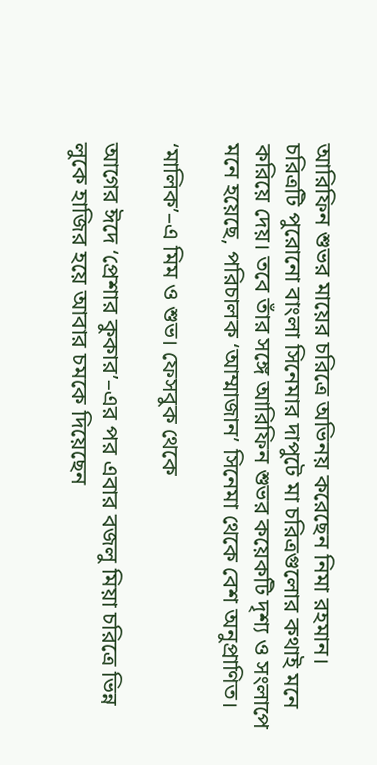আরিফিন শুভর মায়ের চরিত্রে অভিনয় করেছেন নিমা রহমান। চরিত্রটি পুরোনো বাংলা সিনেমার দাপুটে মা চরিত্রগুলোর কথাই মনে করিয়ে দেয়। তবে তাঁর সঙ্গে আরিফিন শুভর কয়েকটি দৃশ্য ও সংলাপে মনে হয়েছে, পরিচালক ‘আম্মাজান’ সিনেমা থেকে বেশ অনুপ্রাণিত।

‘মালিক’–এ মিম ও শুভ। ফেসবুক থেকে

আগের ঈদে ‘প্রেশার কুকার’–এর পর এবার বজলু মিয়া চরিত্রে ভিন্ন লুকে হাজির হয়ে আবার চমকে দিয়েছেন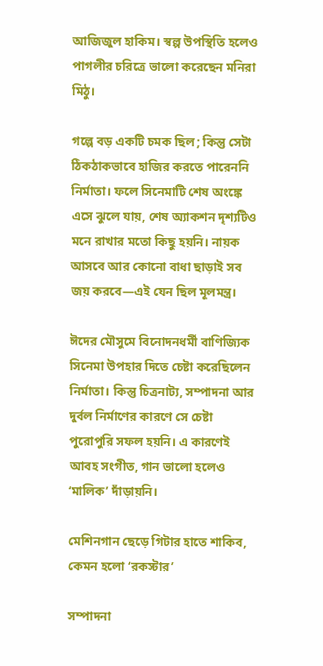আজিজুল হাকিম। স্বল্প উপস্থিতি হলেও পাগলীর চরিত্রে ভালো করেছেন মনিরা মিঠু।

গল্পে বড় একটি চমক ছিল; কিন্তু সেটা ঠিকঠাকভাবে হাজির করতে পারেননি নির্মাতা। ফলে সিনেমাটি শেষ অংঙ্কে এসে ঝুলে যায়, শেষ অ্যাকশন দৃশ্যটিও মনে রাখার মতো কিছু হয়নি। নায়ক আসবে আর কোনো বাধা ছাড়াই সব জয় করবে—এই যেন ছিল মূলমন্ত্র।

ঈদের মৌসুমে বিনোদনধর্মী বাণিজ্যিক সিনেমা উপহার দিতে চেষ্টা করেছিলেন নির্মাতা। কিন্তু চিত্রনাট্য, সম্পাদনা আর দুর্বল নির্মাণের কারণে সে চেষ্টা পুরোপুরি সফল হয়নি। এ কারণেই আবহ সংগীত, গান ভালো হলেও ‘মালিক’ দাঁড়ায়নি।

মেশিনগান ছেড়ে গিটার হাতে শাকিব, কেমন হলো ‘রকস্টার’

সম্পাদনা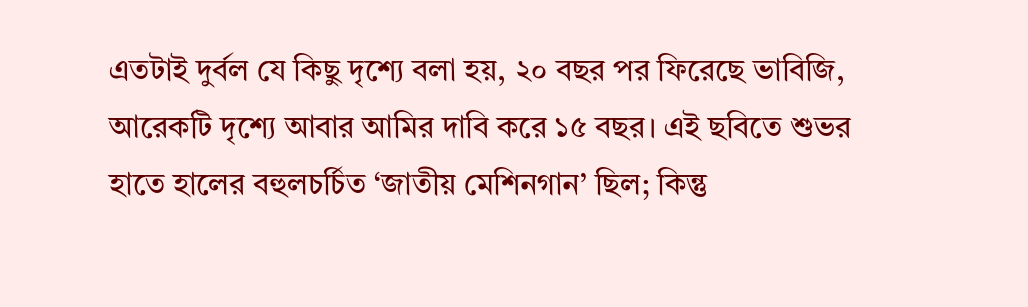এতটাই দুর্বল যে কিছু দৃশ্যে বলা হয়, ২০ বছর পর ফিরেছে ভাবিজি, আরেকটি দৃশ্যে আবার আমির দাবি করে ১৫ বছর। এই ছবিতে শুভর হাতে হালের বহুলচর্চিত ‘জাতীয় মেশিনগান’ ছিল; কিন্তু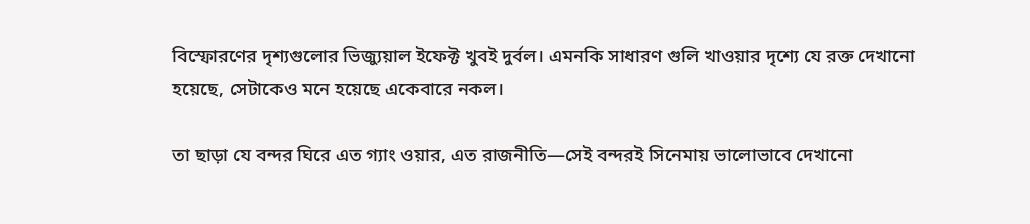বিস্ফোরণের দৃশ্যগুলোর ভিজ্যুয়াল ইফেক্ট খুবই দুর্বল। এমনকি সাধারণ গুলি খাওয়ার দৃশ্যে যে রক্ত দেখানো হয়েছে, সেটাকেও মনে হয়েছে একেবারে নকল।

তা ছাড়া যে বন্দর ঘিরে এত গ্যাং ওয়ার, এত রাজনীতি—সেই বন্দরই সিনেমায় ভালোভাবে দেখানো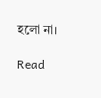হলো না।

Read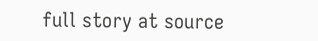full story at source